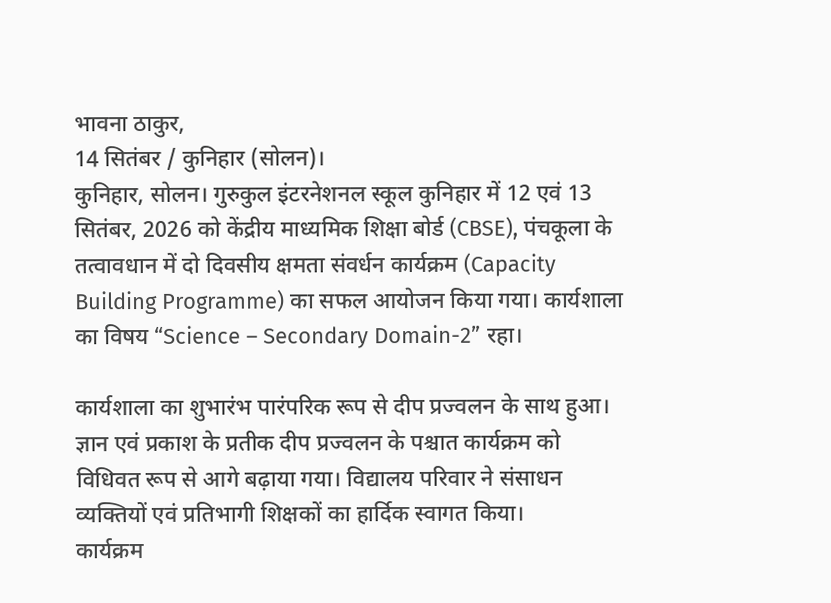भावना ठाकुर,
14 सितंबर / कुनिहार (सोलन)।
कुनिहार, सोलन। गुरुकुल इंटरनेशनल स्कूल कुनिहार में 12 एवं 13 सितंबर, 2026 को केंद्रीय माध्यमिक शिक्षा बोर्ड (CBSE), पंचकूला के तत्वावधान में दो दिवसीय क्षमता संवर्धन कार्यक्रम (Capacity Building Programme) का सफल आयोजन किया गया। कार्यशाला का विषय “Science – Secondary Domain-2” रहा।

कार्यशाला का शुभारंभ पारंपरिक रूप से दीप प्रज्वलन के साथ हुआ। ज्ञान एवं प्रकाश के प्रतीक दीप प्रज्वलन के पश्चात कार्यक्रम को विधिवत रूप से आगे बढ़ाया गया। विद्यालय परिवार ने संसाधन व्यक्तियों एवं प्रतिभागी शिक्षकों का हार्दिक स्वागत किया।
कार्यक्रम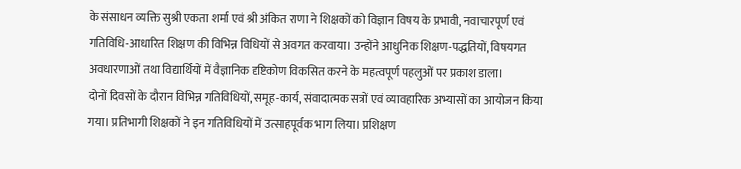के संसाधन व्यक्ति सुश्री एकता शर्मा एवं श्री अंकित राणा ने शिक्षकों को विज्ञान विषय के प्रभावी, नवाचारपूर्ण एवं गतिविधि-आधारित शिक्षण की विभिन्न विधियों से अवगत करवाया। उन्होंने आधुनिक शिक्षण-पद्धतियों, विषयगत अवधारणाओं तथा विद्यार्थियों में वैज्ञानिक दृष्टिकोण विकसित करने के महत्वपूर्ण पहलुओं पर प्रकाश डाला।
दोनों दिवसों के दौरान विभिन्न गतिविधियों, समूह-कार्य, संवादात्मक सत्रों एवं व्यावहारिक अभ्यासों का आयोजन किया गया। प्रतिभागी शिक्षकों ने इन गतिविधियों में उत्साहपूर्वक भाग लिया। प्रशिक्षण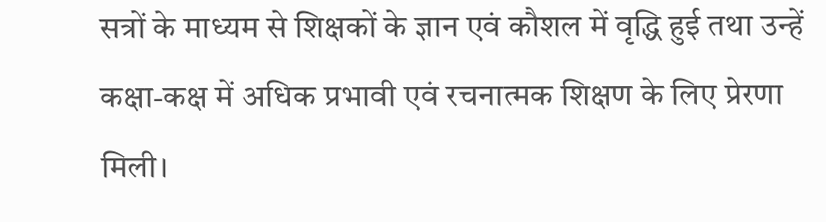सत्रों के माध्यम से शिक्षकों के ज्ञान एवं कौशल में वृद्धि हुई तथा उन्हें कक्षा-कक्ष में अधिक प्रभावी एवं रचनात्मक शिक्षण के लिए प्रेरणा मिली।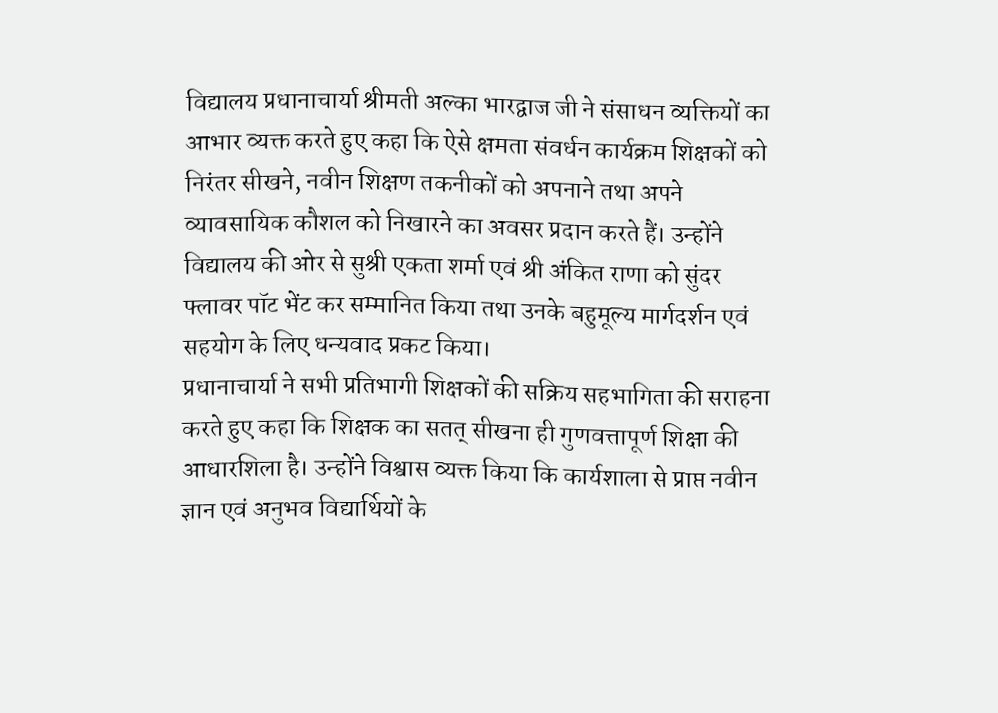विद्यालय प्रधानाचार्या श्रीमती अल्का भारद्वाज जी ने संसाधन व्यक्तियों का आभार व्यक्त करते हुए कहा कि ऐसे क्षमता संवर्धन कार्यक्रम शिक्षकों को निरंतर सीखने, नवीन शिक्षण तकनीकों को अपनाने तथा अपने व्यावसायिक कौशल को निखारने का अवसर प्रदान करते हैं। उन्होंने विद्यालय की ओर से सुश्री एकता शर्मा एवं श्री अंकित राणा को सुंदर फ्लावर पॉट भेंट कर सम्मानित किया तथा उनके बहुमूल्य मार्गदर्शन एवं सहयोग के लिए धन्यवाद प्रकट किया।
प्रधानाचार्या ने सभी प्रतिभागी शिक्षकों की सक्रिय सहभागिता की सराहना करते हुए कहा कि शिक्षक का सतत् सीखना ही गुणवत्तापूर्ण शिक्षा की आधारशिला है। उन्होंने विश्वास व्यक्त किया कि कार्यशाला से प्राप्त नवीन ज्ञान एवं अनुभव विद्यार्थियों के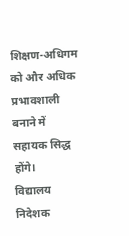शिक्षण-अधिगम को और अधिक प्रभावशाली बनाने में सहायक सिद्ध होंगे।
विद्यालय निदेशक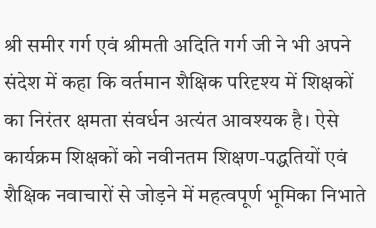श्री समीर गर्ग एवं श्रीमती अदिति गर्ग जी ने भी अपने संदेश में कहा कि वर्तमान शैक्षिक परिदृश्य में शिक्षकों का निरंतर क्षमता संवर्धन अत्यंत आवश्यक है। ऐसे कार्यक्रम शिक्षकों को नवीनतम शिक्षण-पद्धतियों एवं शैक्षिक नवाचारों से जोड़ने में महत्वपूर्ण भूमिका निभाते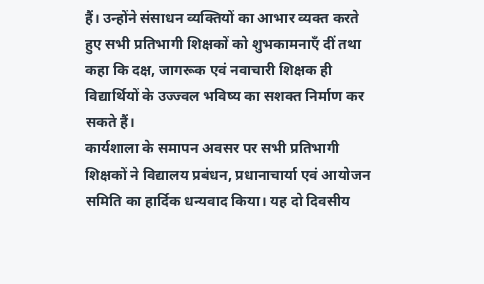हैं। उन्होंने संसाधन व्यक्तियों का आभार व्यक्त करते हुए सभी प्रतिभागी शिक्षकों को शुभकामनाएँ दीं तथा कहा कि दक्ष, जागरूक एवं नवाचारी शिक्षक ही विद्यार्थियों के उज्ज्वल भविष्य का सशक्त निर्माण कर सकते हैं।
कार्यशाला के समापन अवसर पर सभी प्रतिभागी शिक्षकों ने विद्यालय प्रबंधन, प्रधानाचार्या एवं आयोजन समिति का हार्दिक धन्यवाद किया। यह दो दिवसीय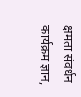क्षमता संवर्धन कार्यक्रम ज्ञान,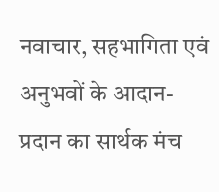नवाचार, सहभागिता एवं अनुभवों के आदान-प्रदान का सार्थक मंच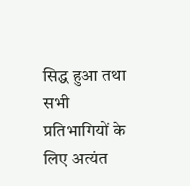सिद्ध हुआ तथा सभी प्रतिभागियों के लिए अत्यंत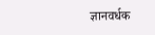ज्ञानवर्धक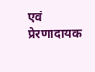एवं प्रेरणादायक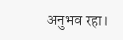अनुभव रहा।